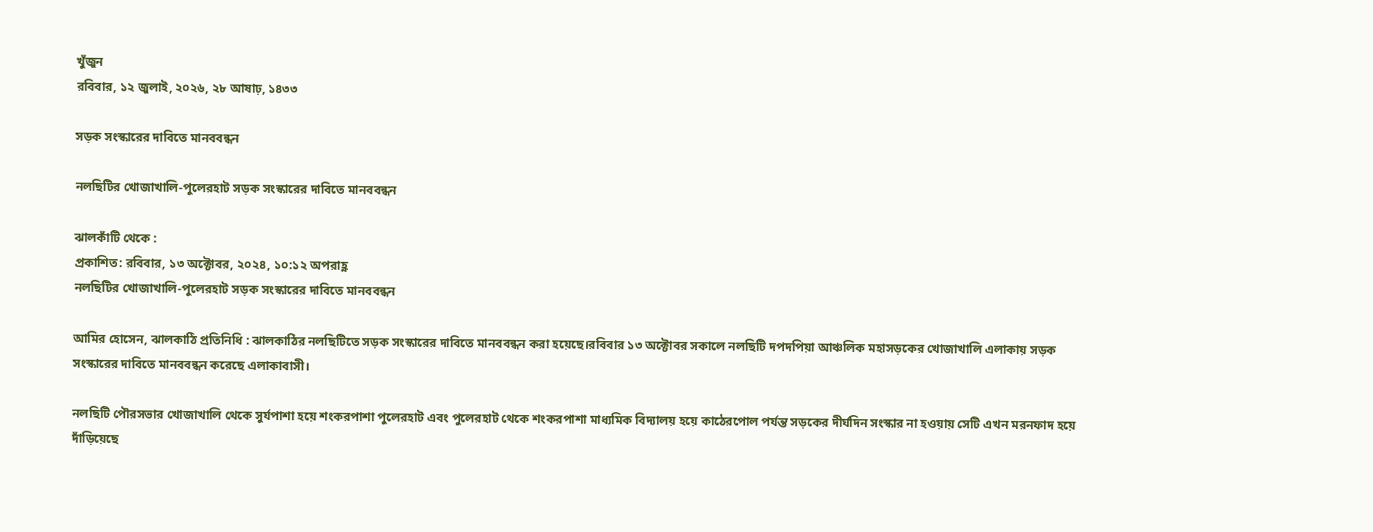খুঁজুন
রবিবার, ১২ জুলাই, ২০২৬, ২৮ আষাঢ়, ১৪৩৩

সড়ক সংস্কারের দাবিতে মানববন্ধন

নলছিটির খোজাখালি-পুলেরহাট সড়ক সংস্কারের দাবিতে মানববন্ধন

ঝালকাঁটি থেকে :
প্রকাশিত: রবিবার, ১৩ অক্টোবর, ২০২৪, ১০:১২ অপরাহ্ণ
নলছিটির খোজাখালি-পুলেরহাট সড়ক সংস্কারের দাবিতে মানববন্ধন

আমির হোসেন, ঝালকাঠি প্রতিনিধি : ঝালকাঠির নলছিটিতে সড়ক সংস্কারের দাবিতে মানববন্ধন করা হয়েছে।রবিবার ১৩ অক্টোবর সকালে নলছিটি দপদপিয়া আঞ্চলিক মহাসড়কের খোজাখালি এলাকায় সড়ক সংস্কারের দাবিতে মানববন্ধন করেছে এলাকাবাসী।

নলছিটি পৌরসভার খোজাখালি থেকে সুর্যপাশা হয়ে শংকরপাশা পুলেরহাট এবং পুলেরহাট থেকে শংকরপাশা মাধ্যমিক বিদ্যালয় হয়ে কাঠেরপোল পর্যন্ত সড়কের দীর্ঘদিন সংস্কার না হওয়ায় সেটি এখন মরনফাদ হয়ে দাঁড়িয়েছে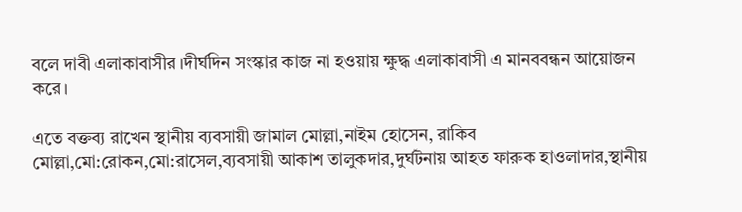বলে দাবী এলাকাবাসীর ।দীর্ঘদিন সংস্কার কাজ না হওয়ায় ক্ষুদ্ধ এলাকাবাসী এ মানববন্ধন আয়োজন করে।

এতে বক্তব্য রাখেন স্থানীয় ব্যবসায়ী জামাল মোল্লা,নাইম হোসেন, রাকিব মোল্লা,মো:রোকন,মো:রাসেল,ব্যবসায়ী আকাশ তালুকদার,দুর্ঘটনায় আহত ফারুক হাওলাদার,স্থানীয়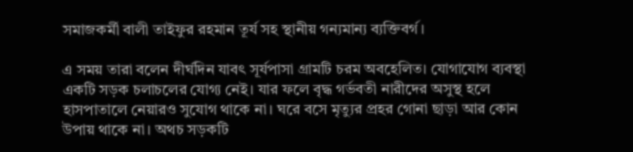সমাজকর্মী বালী তাইফুর রহমান তূর্য সহ স্থানীয় গন্যমান্য ব্যক্তিবর্গ।

এ সময় তারা বলেন দীর্ঘদিন যাবৎ সূর্যপাসা গ্রামটি চরম অবহেলিত। যোগাযোগ ব্যবস্থা একটি সড়ক চলাচলের যোগ্য নেই। যার ফলে বৃদ্ধ গর্ভবতী নারীদের অসুস্থ হলে হাসপাতালে নেয়ারও সুযোগ থাকে না। ঘরে বসে মৃত্যুর প্রহর গোনা ছাড়া আর কোন উপায় থাকে না। অথচ সড়কটি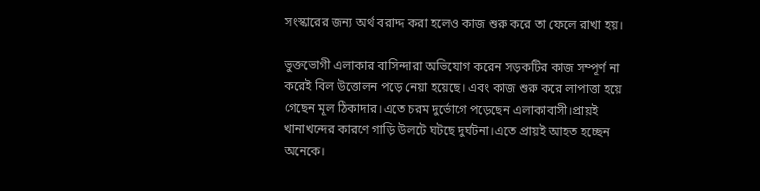সংস্কারের জন্য অর্থ বরাদ্দ করা হলেও কাজ শুরু করে তা ফেলে রাখা হয়।

ভুক্তভোগী এলাকার বাসিন্দারা অভিযোগ করেন সড়কটির কাজ সম্পূর্ণ না করেই বিল উত্তোলন পড়ে নেয়া হয়েছে। এবং কাজ শুরু করে লাপাত্তা হয়ে গেছেন মূল ঠিকাদার।এতে চরম দুর্ভোগে পড়েছেন এলাকাবাসী।প্রায়ই খানাখন্দের কারণে গাড়ি উলটে ঘটছে দুর্ঘটনা।এতে প্রায়ই আহত হচ্ছেন অনেকে।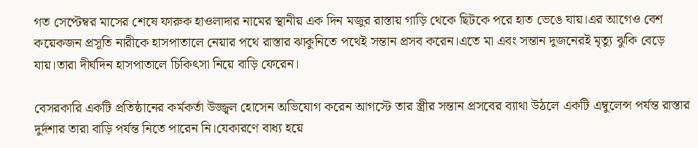গত সেপ্টেম্বর মাসের শেষে ফারুক হাওলাদার নামের স্থানীয় এক দিন মজুর রাস্তায় গাড়ি থেকে ছিটকে পরে হাত ভেঙে যায়।এর আগেও বেশ কয়েকজন প্রসূতি নারীকে হাসপাতালে নেয়ার পথে রাস্তার ঝাকুনিতে পথেই সন্তান প্রসব করেন।এতে মা এবং সন্তান দুজনেরই মৃত্যু ঝুকি বেড়ে যায়।তারা দীর্ঘদিন হাসপাতালে চিকিৎসা নিয়ে বাড়ি ফেরেন।

বেসরকারি একটি প্রতিষ্ঠানের কর্মকর্তা উজ্জ্বল হোসেন অভিযোগ করেন আগস্টে তার স্ত্রীর সন্তান প্রসবের ব্যাথা উঠলে একটি এম্বুলেন্স পর্যন্ত রাস্তার দুর্দশার তারা বাড়ি পর্যন্ত নিতে পারেন নি।যেকারণে বাধ্য হয়ে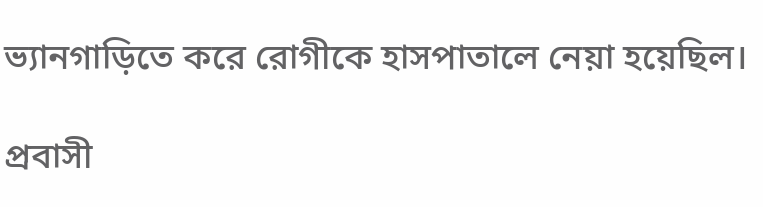ভ্যানগাড়িতে করে রোগীকে হাসপাতালে নেয়া হয়েছিল।

প্রবাসী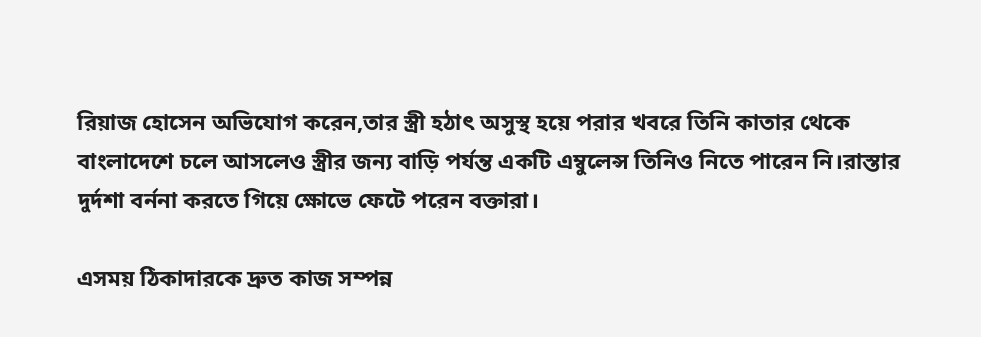রিয়াজ হোসেন অভিযোগ করেন,তার স্ত্রী হঠাৎ অসুস্থ হয়ে পরার খবরে তিনি কাতার থেকে বাংলাদেশে চলে আসলেও স্ত্রীর জন্য বাড়ি পর্যন্ত একটি এম্বুলেন্স তিনিও নিতে পারেন নি।রাস্তার দুর্দশা বর্ননা করতে গিয়ে ক্ষোভে ফেটে পরেন বক্তারা।

এসময় ঠিকাদারকে দ্রুত কাজ সম্পন্ন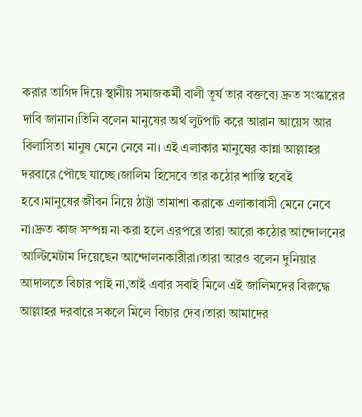করার তাগিদ দিয়ে স্থানীয় সমাজকর্মী বালী তূর্য তার বক্তব্যে দ্রুত সংস্কারের দাবি জানান।তিনি বলেন মানুষের অর্থ লুটপাট করে আরান আয়েস আর বিলাসিতা মানুষ মেনে নেবে না। এই এলাকার মানুষের কান্না আল্লাহর দরবারে পৌছে যাচ্ছে।জালিম হিসেবে তার কঠোর শাস্তি হবেই হবে।মানুষের জীবন নিয়ে ঠাট্টা তামাশা করাকে এলাকাবাসী মেনে নেবে না।দ্রুত কাজ সম্পন্ন না করা হলে এরপরে তারা আরো কঠোর আন্দোলনের আল্টিমেটাম দিয়েছেন আন্দোলনকারীরা।তারা আরও বলেন দুনিয়ার আদালতে বিচার পাই না,তাই এবার সবাই মিলে এই জালিমদের বিরুদ্ধে আল্লাহর দরবারে সকলে মিলে বিচার দেব।তারা আমাদের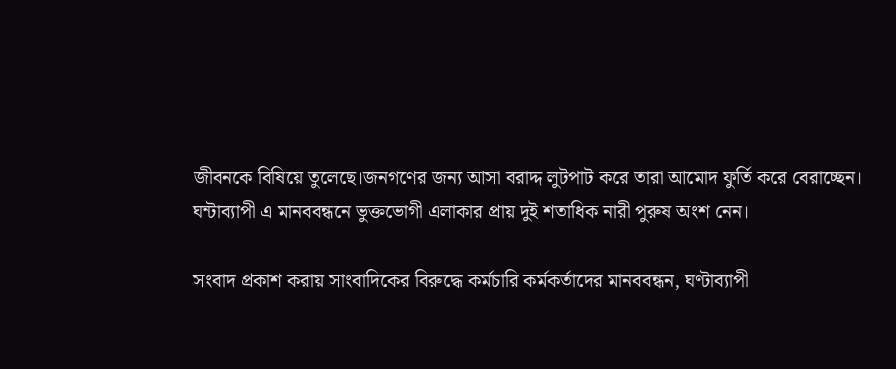জীবনকে বিষিয়ে তুলেছে।জনগণের জন্য আসা বরাদ্দ লুটপাট করে তারা আমোদ ফুর্তি করে বেরাচ্ছেন।
ঘন্টাব্যাপী এ মানববন্ধনে ভুক্তভোগী এলাকার প্রায় দুই শতাধিক নারী পুরুষ অংশ নেন।

সংবাদ প্রকাশ করায় সাংবাদিকের বিরুদ্ধে কর্মচারি কর্মকর্তাদের মানববন্ধন, ঘণ্টাব্যাপী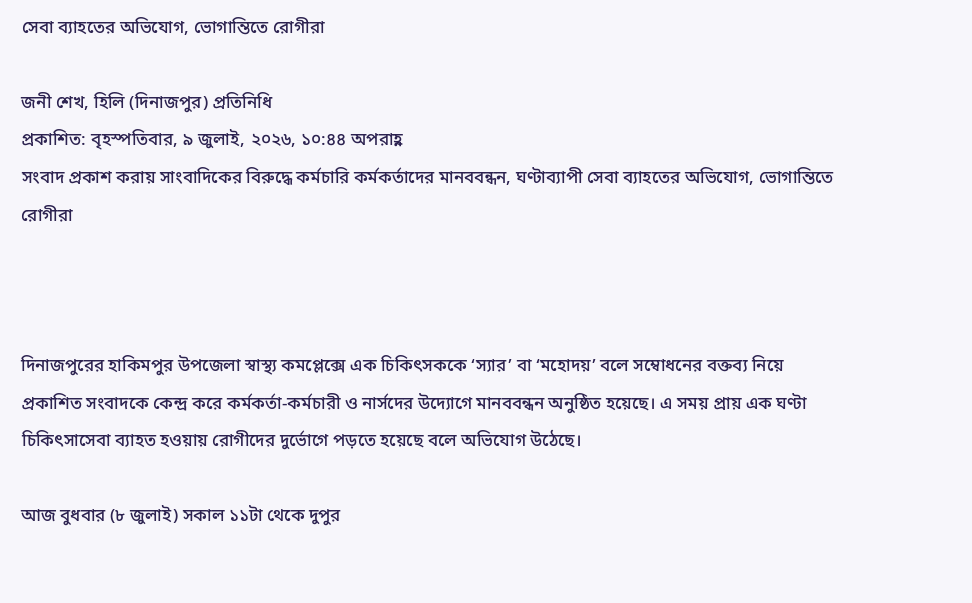সেবা ব্যাহতের অভিযোগ, ভোগান্তিতে রোগীরা

জনী শেখ, হিলি (দিনাজপুর) প্রতিনিধি
প্রকাশিত: বৃহস্পতিবার, ৯ জুলাই, ২০২৬, ১০:৪৪ অপরাহ্ণ
সংবাদ প্রকাশ করায় সাংবাদিকের বিরুদ্ধে কর্মচারি কর্মকর্তাদের মানববন্ধন, ঘণ্টাব্যাপী সেবা ব্যাহতের অভিযোগ, ভোগান্তিতে রোগীরা



দিনাজপুরের হাকিমপুর উপজেলা স্বাস্থ্য কমপ্লেক্সে এক চিকিৎসককে ‘স্যার’ বা ‘মহোদয়’ বলে সম্বোধনের বক্তব্য নিয়ে প্রকাশিত সংবাদকে কেন্দ্র করে কর্মকর্তা-কর্মচারী ও নার্সদের উদ্যোগে মানববন্ধন অনুষ্ঠিত হয়েছে। এ সময় প্রায় এক ঘণ্টা চিকিৎসাসেবা ব্যাহত হওয়ায় রোগীদের দুর্ভোগে পড়তে হয়েছে বলে অভিযোগ উঠেছে।

আজ বুধবার (৮ জুলাই) সকাল ১১টা থেকে দুপুর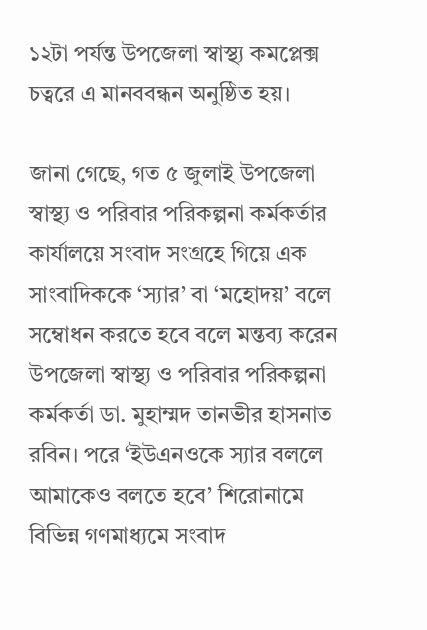১২টা পর্যন্ত উপজেলা স্বাস্থ্য কমপ্লেক্স চত্বরে এ মানববন্ধন অনুষ্ঠিত হয়।

জানা গেছে, গত ৫ জুলাই উপজেলা স্বাস্থ্য ও পরিবার পরিকল্পনা কর্মকর্তার কার্যালয়ে সংবাদ সংগ্রহে গিয়ে এক সাংবাদিককে ‘স্যার’ বা ‘মহোদয়’ বলে সম্বোধন করতে হবে বলে মন্তব্য করেন উপজেলা স্বাস্থ্য ও পরিবার পরিকল্পনা কর্মকর্তা ডা. মুহাম্মদ তানভীর হাসনাত রবিন। পরে ‘ইউএনওকে স্যার বললে আমাকেও বলতে হবে’ শিরোনামে বিভিন্ন গণমাধ্যমে সংবাদ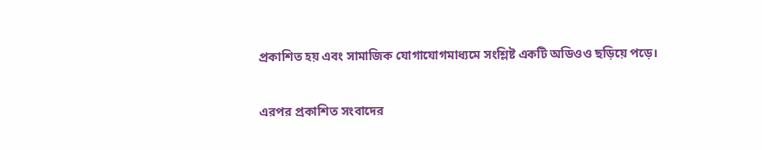প্রকাশিত হয় এবং সামাজিক যোগাযোগমাধ্যমে সংশ্লিষ্ট একটি অডিওও ছড়িয়ে পড়ে।

এরপর প্রকাশিত সংবাদের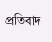প্রতিবাদ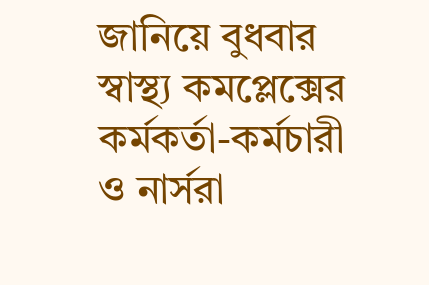জানিয়ে বুধবার স্বাস্থ্য কমপ্লেক্সের কর্মকর্তা-কর্মচারী ও নার্সরা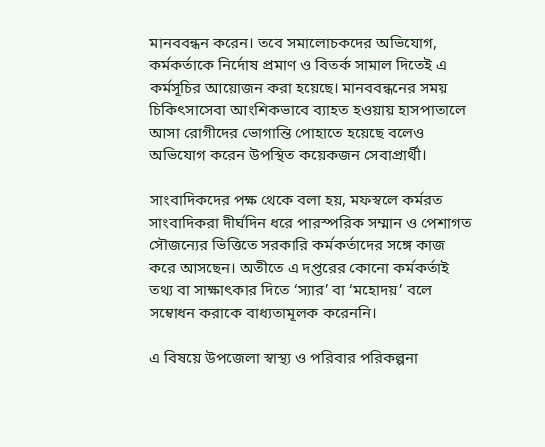মানববন্ধন করেন। তবে সমালোচকদের অভিযোগ, কর্মকর্তাকে নির্দোষ প্রমাণ ও বিতর্ক সামাল দিতেই এ কর্মসূচির আয়োজন করা হয়েছে। মানববন্ধনের সময় চিকিৎসাসেবা আংশিকভাবে ব্যাহত হওয়ায় হাসপাতালে আসা রোগীদের ভোগান্তি পোহাতে হয়েছে বলেও অভিযোগ করেন উপস্থিত কয়েকজন সেবাপ্রার্থী।

সাংবাদিকদের পক্ষ থেকে বলা হয়, মফস্বলে কর্মরত সাংবাদিকরা দীর্ঘদিন ধরে পারস্পরিক সম্মান ও পেশাগত সৌজন্যের ভিত্তিতে সরকারি কর্মকর্তাদের সঙ্গে কাজ করে আসছেন। অতীতে এ দপ্তরের কোনো কর্মকর্তাই তথ্য বা সাক্ষাৎকার দিতে ‘স্যার’ বা ‘মহোদয়’ বলে সম্বোধন করাকে বাধ্যতামূলক করেননি।

এ বিষয়ে উপজেলা স্বাস্থ্য ও পরিবার পরিকল্পনা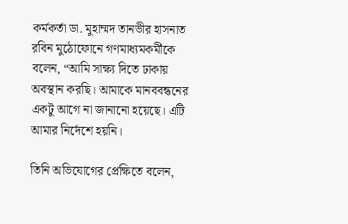কর্মকর্তা ডা. মুহাম্মদ তানভীর হাসনাত রবিন মুঠোফোনে গণমাধ্যমকর্মীকে বলেন, “আমি সাক্ষ্য দিতে ঢাকায় অবস্থান করছি। আমাকে মানববন্ধনের একটু আগে না জানানো হয়েছে। এটি আমার নির্দেশে হয়নি।

তিনি অভিযোগের প্রেক্ষিতে বলেন,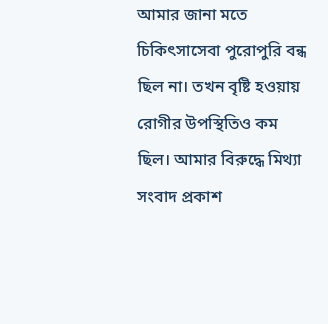আমার জানা মতে চিকিৎসাসেবা পুরোপুরি বন্ধ ছিল না। তখন বৃষ্টি হওয়ায় রোগীর উপস্থিতিও কম ছিল। আমার বিরুদ্ধে মিথ্যা সংবাদ প্রকাশ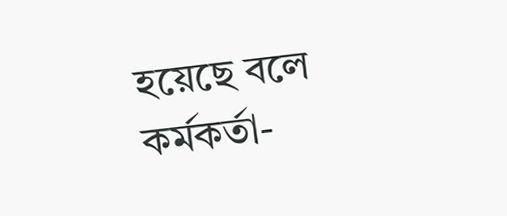হয়েছে বলে কর্মকর্তা-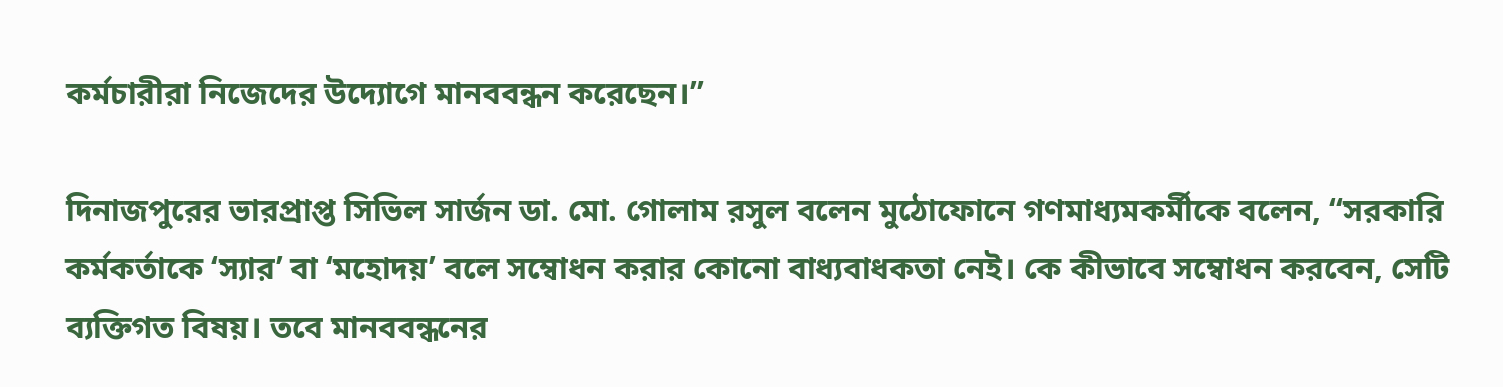কর্মচারীরা নিজেদের উদ্যোগে মানববন্ধন করেছেন।”

দিনাজপুরের ভারপ্রাপ্ত সিভিল সার্জন ডা. মো. গোলাম রসুল বলেন মুঠোফোনে গণমাধ্যমকর্মীকে বলেন, “সরকারি কর্মকর্তাকে ‘স্যার’ বা ‘মহোদয়’ বলে সম্বোধন করার কোনো বাধ্যবাধকতা নেই। কে কীভাবে সম্বোধন করবেন, সেটি ব্যক্তিগত বিষয়। তবে মানববন্ধনের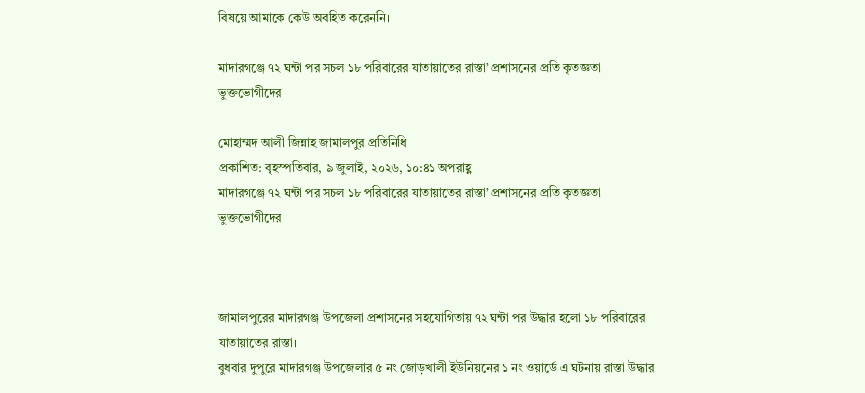বিষয়ে আমাকে কেউ অবহিত করেননি।

মাদারগঞ্জে ৭২ ঘন্টা পর সচল ১৮ পরিবারের যাতায়াতের রাস্তা’ প্রশাসনের প্রতি কৃতজ্ঞতা ভুক্তভোগীদের

মোহাম্মদ আলী জিন্নাহ জামালপুর প্রতিনিধি
প্রকাশিত: বৃহস্পতিবার, ৯ জুলাই, ২০২৬, ১০:৪১ অপরাহ্ণ
মাদারগঞ্জে ৭২ ঘন্টা পর সচল ১৮ পরিবারের যাতায়াতের রাস্তা’ প্রশাসনের প্রতি কৃতজ্ঞতা ভুক্তভোগীদের



জামালপুরের মাদারগঞ্জ উপজেলা প্রশাসনের সহযোগিতায় ৭২ ঘন্টা পর উদ্ধার হলো ১৮ পরিবারের যাতায়াতের রাস্তা।
বুধবার দুপুরে মাদারগঞ্জ উপজেলার ৫ নং জোড়খালী ইউনিয়নের ১ নং ওয়ার্ডে এ ঘটনায় রাস্তা উদ্ধার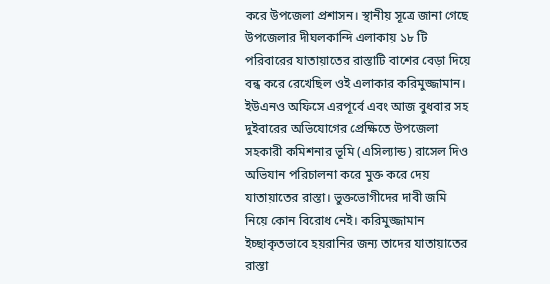করে উপজেলা প্রশাসন। স্থানীয় সূত্রে জানা গেছে উপজেলার দীঘলকান্দি এলাকায় ১৮ টি পরিবারের যাতায়াতের রাস্তাটি বাশের বেড়া দিয়ে বন্ধ করে রেখেছিল ওই এলাকার করিমুজ্জামান। ইউএনও অফিসে এরপূর্বে এবং আজ বুধবার সহ দুইবারের অভিযোগের প্রেক্ষিতে উপজেলা সহকারী কমিশনার ভূমি (এসিল্যান্ড) রাসেল দিও অভিযান পরিচালনা করে মুক্ত করে দেয় যাতায়াতের রাস্তা। ভুক্তভোগীদের দাবী জমি নিয়ে কোন বিরোধ নেই। করিমুজ্জামান ইচ্ছাকৃতভাবে হয়রানির জন্য তাদের যাতায়াতের রাস্তা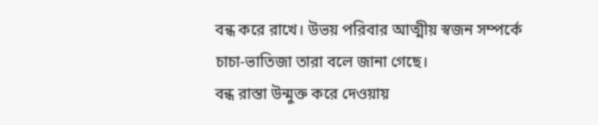বন্ধ করে রাখে। উভয় পরিবার আত্মীয় স্বজন সম্পর্কে চাচা-ভাতিজা তারা বলে জানা গেছে।
বন্ধ রাস্তা উন্মুক্ত করে দেওয়ায়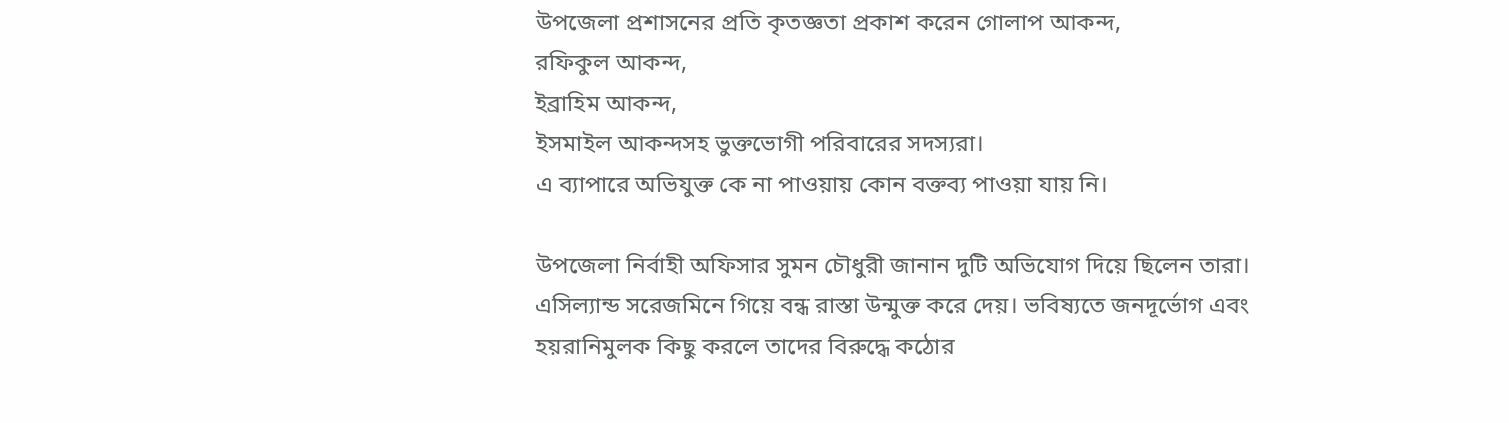উপজেলা প্রশাসনের প্রতি কৃতজ্ঞতা প্রকাশ করেন গোলাপ আকন্দ,
রফিকুল আকন্দ,
ইব্রাহিম আকন্দ,
ইসমাইল আকন্দসহ ভুক্তভোগী পরিবারের সদস্যরা।
এ ব্যাপারে অভিযুক্ত কে না পাওয়ায় কোন বক্তব্য পাওয়া যায় নি।

উপজেলা নির্বাহী অফিসার সুমন চৌধুরী জানান দুটি অভিযোগ দিয়ে ছিলেন তারা। এসিল্যান্ড সরেজমিনে গিয়ে বন্ধ রাস্তা উন্মুক্ত করে দেয়। ভবিষ্যতে জনদূর্ভোগ এবং হয়রানিমুলক কিছু করলে তাদের বিরুদ্ধে কঠোর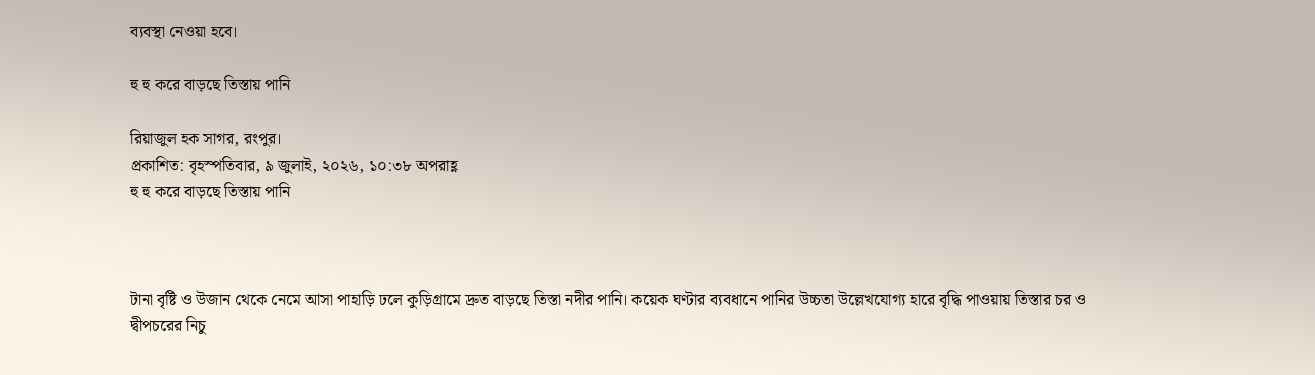ব্যবস্থা নেওয়া হবে।

হু হু করে বাড়ছে তিস্তায় পানি

রিয়াজুল হক সাগর, রংপুর।
প্রকাশিত: বৃহস্পতিবার, ৯ জুলাই, ২০২৬, ১০:৩৮ অপরাহ্ণ
হু হু করে বাড়ছে তিস্তায় পানি



টানা বৃষ্টি ও উজান থেকে নেমে আসা পাহাড়ি ঢলে কুড়িগ্রামে দ্রুত বাড়ছে তিস্তা নদীর পানি। কয়েক ঘণ্টার ব্যবধানে পানির উচ্চতা উল্লেখযোগ্য হারে বৃদ্ধি পাওয়ায় তিস্তার চর ও দ্বীপচরের নিচু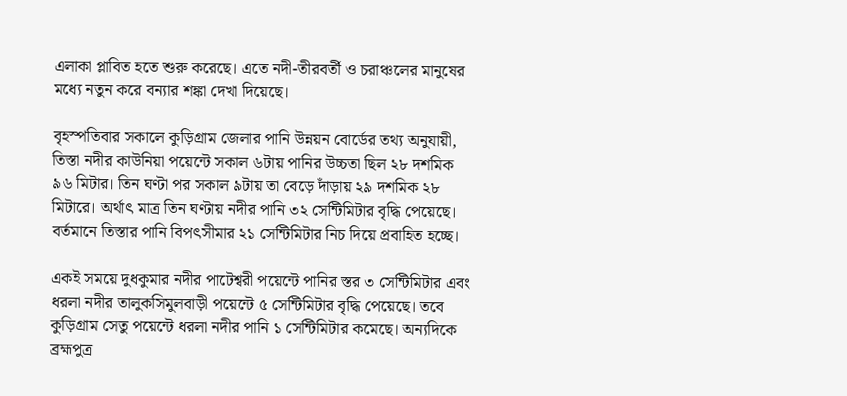এলাকা প্লাবিত হতে শুরু করেছে। এতে নদী-তীরবর্তী ও চরাঞ্চলের মানুষের মধ্যে নতুন করে বন্যার শঙ্কা দেখা দিয়েছে।

বৃহস্পতিবার সকালে কুড়িগ্রাম জেলার পানি উন্নয়ন বোর্ডের তথ্য অনুযায়ী, তিস্তা নদীর কাউনিয়া পয়েন্টে সকাল ৬টায় পানির উচ্চতা ছিল ২৮ দশমিক ৯৬ মিটার। তিন ঘণ্টা পর সকাল ৯টায় তা বেড়ে দাঁড়ায় ২৯ দশমিক ২৮ মিটারে। অর্থাৎ মাত্র তিন ঘণ্টায় নদীর পানি ৩২ সেন্টিমিটার বৃদ্ধি পেয়েছে। বর্তমানে তিস্তার পানি বিপৎসীমার ২১ সেন্টিমিটার নিচ দিয়ে প্রবাহিত হচ্ছে।

একই সময়ে দুধকুমার নদীর পাটেশ্বরী পয়েন্টে পানির স্তর ৩ সেন্টিমিটার এবং ধরলা নদীর তালুকসিমুলবাড়ী পয়েন্টে ৫ সেন্টিমিটার বৃদ্ধি পেয়েছে। তবে কুড়িগ্রাম সেতু পয়েন্টে ধরলা নদীর পানি ১ সেন্টিমিটার কমেছে। অন্যদিকে ব্রহ্মপুত্র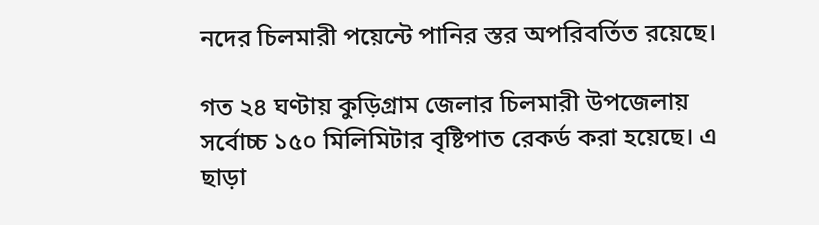নদের চিলমারী পয়েন্টে পানির স্তর অপরিবর্তিত রয়েছে।

গত ২৪ ঘণ্টায় কুড়িগ্রাম জেলার চিলমারী উপজেলায় সর্বোচ্চ ১৫০ মিলিমিটার বৃষ্টিপাত রেকর্ড করা হয়েছে। এ ছাড়া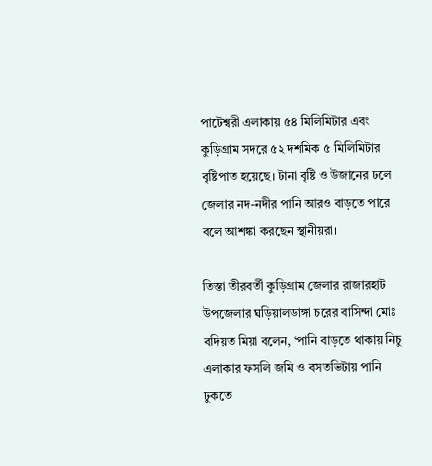পাটেশ্বরী এলাকায় ৫৪ মিলিমিটার এবং কুড়িগ্রাম সদরে ৫২ দশমিক ৫ মিলিমিটার বৃষ্টিপাত হয়েছে। টানা বৃষ্টি ও উজানের ঢলে জেলার নদ-নদীর পানি আরও বাড়তে পারে বলে আশঙ্কা করছেন স্থানীয়রা।

তিস্তা তীরবর্তী কুড়িগ্রাম জেলার রাজারহাট উপজেলার ঘড়িয়ালডাঙ্গা চরের বাসিন্দা মোঃ বদিয়ত মিয়া বলেন, ‘পানি বাড়তে থাকায় নিচু এলাকার ফসলি জমি ও বসতভিটায় পানি ঢুকতে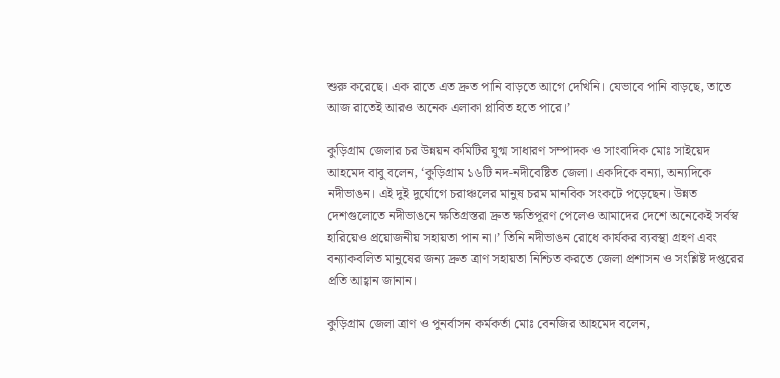শুরু করেছে। এক রাতে এত দ্রুত পানি বাড়তে আগে দেখিনি। যেভাবে পানি বাড়ছে, তাতে আজ রাতেই আরও অনেক এলাকা প্লাবিত হতে পারে।’

কুড়িগ্রাম জেলার চর উন্নয়ন কমিটির যুগ্ম সাধারণ সম্পাদক ও সাংবাদিক মোঃ সাইয়েদ আহমেদ বাবু বলেন, ‘কুড়িগ্রাম ১৬টি নদ-নদীবেষ্টিত জেলা। একদিকে বন্যা, অন্যদিকে নদীভাঙন। এই দুই দুর্যোগে চরাঞ্চলের মানুষ চরম মানবিক সংকটে পড়েছেন। উন্নত দেশগুলোতে নদীভাঙনে ক্ষতিগ্রস্তরা দ্রুত ক্ষতিপূরণ পেলেও আমাদের দেশে অনেকেই সর্বস্ব হারিয়েও প্রয়োজনীয় সহায়তা পান না।’ তিনি নদীভাঙন রোধে কার্যকর ব্যবস্থা গ্রহণ এবং বন্যাকবলিত মানুষের জন্য দ্রুত ত্রাণ সহায়তা নিশ্চিত করতে জেলা প্রশাসন ও সংশ্লিষ্ট দপ্তরের প্রতি আহ্বান জানান।

কুড়িগ্রাম জেলা ত্রাণ ও পুনর্বাসন কর্মকর্তা মোঃ বেনজির আহমেদ বলেন,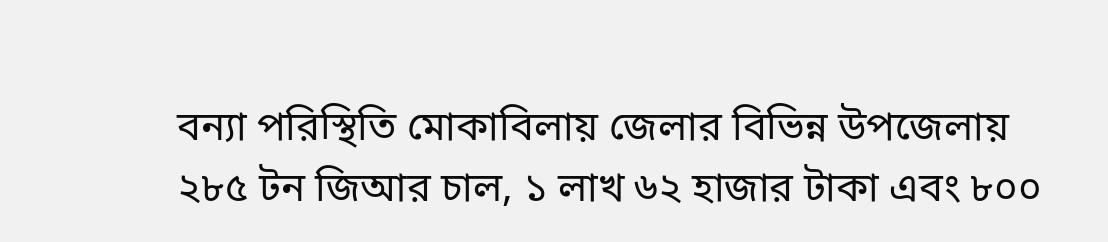বন্যা পরিস্থিতি মোকাবিলায় জেলার বিভিন্ন উপজেলায় ২৮৫ টন জিআর চাল, ১ লাখ ৬২ হাজার টাকা এবং ৮০০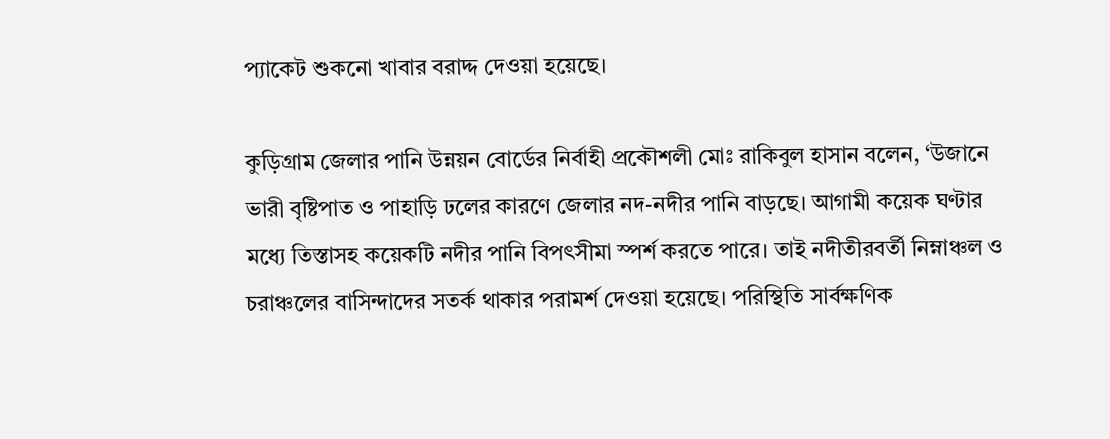প্যাকেট শুকনো খাবার বরাদ্দ দেওয়া হয়েছে।

কুড়িগ্রাম জেলার পানি উন্নয়ন বোর্ডের নির্বাহী প্রকৌশলী মোঃ রাকিবুল হাসান বলেন, ‘উজানে ভারী বৃষ্টিপাত ও পাহাড়ি ঢলের কারণে জেলার নদ-নদীর পানি বাড়ছে। আগামী কয়েক ঘণ্টার মধ্যে তিস্তাসহ কয়েকটি নদীর পানি বিপৎসীমা স্পর্শ করতে পারে। তাই নদীতীরবর্তী নিম্নাঞ্চল ও চরাঞ্চলের বাসিন্দাদের সতর্ক থাকার পরামর্শ দেওয়া হয়েছে। পরিস্থিতি সার্বক্ষণিক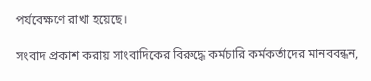পর্যবেক্ষণে রাখা হয়েছে।

সংবাদ প্রকাশ করায় সাংবাদিকের বিরুদ্ধে কর্মচারি কর্মকর্তাদের মানববন্ধন,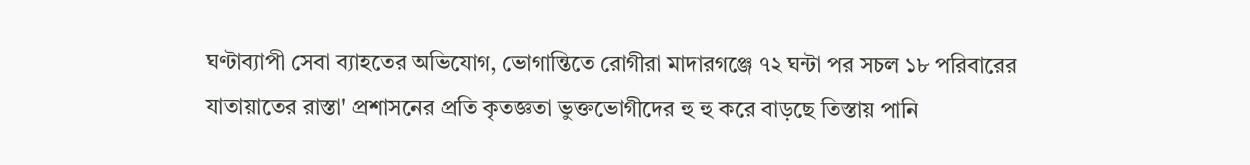ঘণ্টাব্যাপী সেবা ব্যাহতের অভিযোগ, ভোগান্তিতে রোগীরা মাদারগঞ্জে ৭২ ঘন্টা পর সচল ১৮ পরিবারের যাতায়াতের রাস্তা' প্রশাসনের প্রতি কৃতজ্ঞতা ভুক্তভোগীদের হু হু করে বাড়ছে তিস্তায় পানি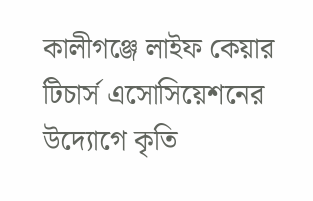কালীগঞ্জে লাইফ কেয়ার টিচার্স এসোসিয়েশনের উদ্যোগে কৃতি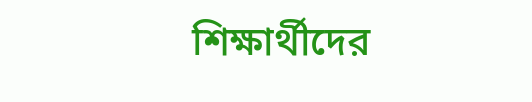শিক্ষার্থীদের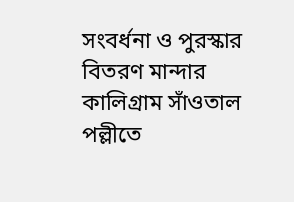সংবর্ধনা ও পুরস্কার বিতরণ মান্দার কালিগ্রাম সাঁওতাল পল্লীতে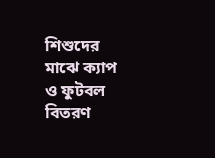শিশুদের মাঝে ক্যাপ ও ফুটবল বিতরণ